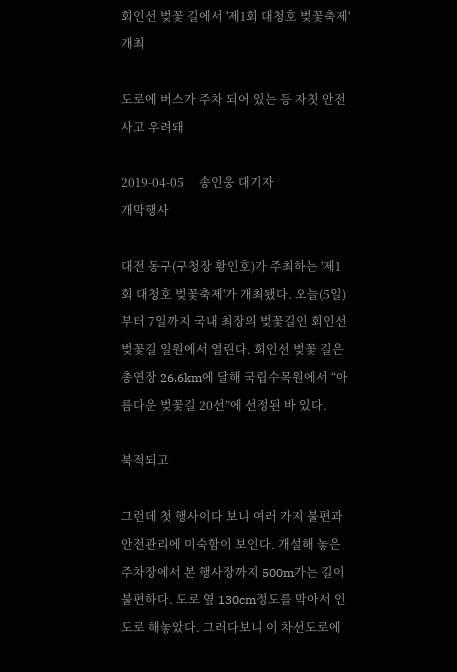회인선 벚꽃 길에서 '제1회 대청호 벚꽃축제' 개최

도로에 버스가 주차 되어 있는 등 자칫 안전사고 우려돼

2019-04-05     송인웅 대기자
개막행사

대전 동구(구청장 황인호)가 주최하는 '제1회 대청호 벚꽃축제'가 개최됐다. 오늘(5일)부터 7일까지 국내 최장의 벚꽃길인 회인선 벚꽃길 일원에서 열린다. 회인선 벚꽃 길은 총연장 26.6km에 달해 국립수목원에서 “아름다운 벚꽃길 20선”에 선정된 바 있다.

북적되고

그런데 첫 행사이다 보니 여러 가지 불편과 안전관리에 미숙함이 보인다. 개설해 놓은 주차장에서 본 행사장까지 500m가는 길이 불편하다. 도로 옆 130cm정도를 막아서 인도로 해놓았다. 그러다보니 이 차선도로에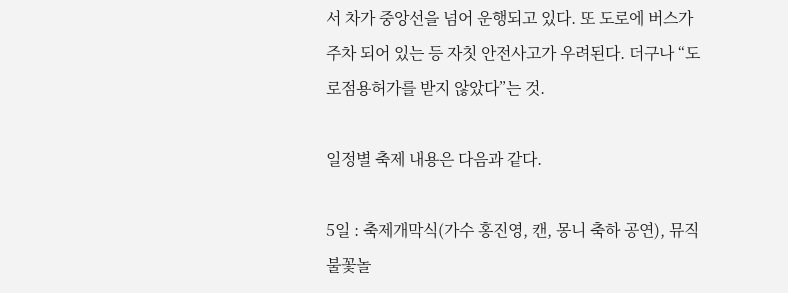서 차가 중앙선을 넘어 운행되고 있다. 또 도로에 버스가 주차 되어 있는 등 자칫 안전사고가 우려된다. 더구나 “도로점용허가를 받지 않았다”는 것.

일정별 축제 내용은 다음과 같다.

5일 : 축제개막식(가수 홍진영, 캔, 몽니 축하 공연), 뮤직 불꽃놀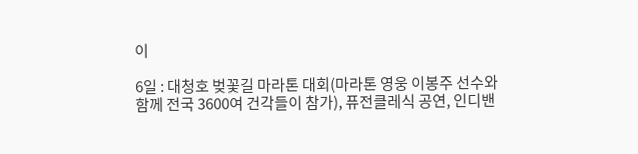이

6일 : 대청호 벚꽃길 마라톤 대회(마라톤 영웅 이봉주 선수와 함께 전국 3600여 건각들이 참가), 퓨전클레식 공연, 인디밴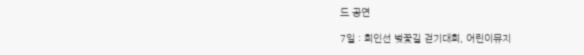드 공연

7일 : 회인선 벚꽃길 걷기대회, 어린이뮤지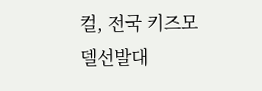컬, 전국 키즈모델선발대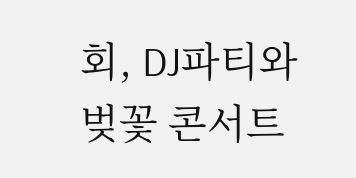회, DJ파티와 벚꽃 콘서트